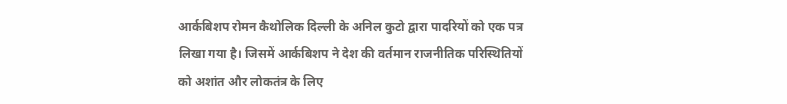आर्कबिशप रोमन कैथोलिक दिल्ली के अनिल कुटो द्वारा पादरियों को एक पत्र लिखा गया है। जिसमें आर्कबिशप ने देश की वर्तमान राजनीतिक परिस्थितियों को अशांत और लोकतंत्र के लिए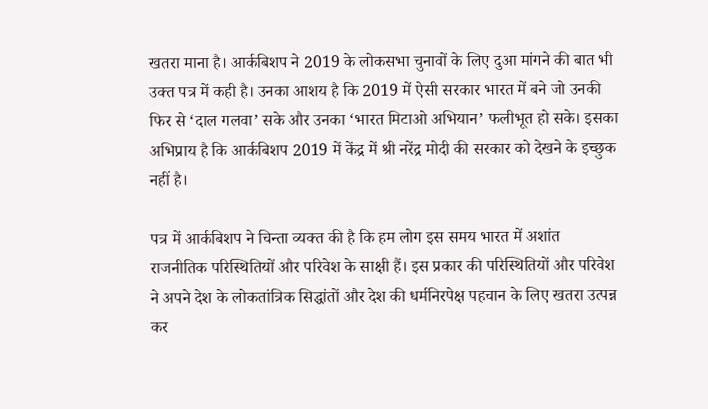खतरा माना है। आर्कबिशप ने 2019 के लोकसभा चुनावों के लिए दुआ मांगने की बात भी उक्त पत्र में कही है। उनका आशय है कि 2019 में ऐसी सरकार भारत में बने जो उनकी फिर से ‘दाल गलवा’ सके और उनका ‘भारत मिटाओ अभियान’ फलीभूत हो सके। इसका अभिप्राय है कि आर्कबिशप 2019 में केंद्र में श्री नरेंद्र मोदी की सरकार को देखने के इच्छुक नहीं है।

पत्र में आर्कबिशप ने चिन्ता व्यक्त की है कि हम लोग इस समय भारत में अशांत राजनीतिक परिस्थितियों और परिवेश के साक्षी हैं। इस प्रकार की परिस्थितियों और परिवेश ने अपने देश के लोकतांत्रिक सिद्धांतों और देश की धर्मनिरपेक्ष पहचान के लिए खतरा उत्पन्न कर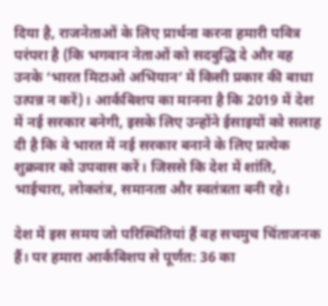दिया है, राजनेताओं के लिए प्रार्थना करना हमारी पवित्र परंपरा है (कि भगवान नेताओं को सदबुद्धि दे और वह उनके ‘भारत मिटाओ अभियान’ में किसी प्रकार की बाधा उत्पन्न न करें)। आर्कबिशप का मानना है कि 2019 में देश में नई सरकार बनेगी, इसके लिए उन्होंने ईसाइयों को सलाह दी है कि वे भारत में नई सरकार बनाने के लिए प्रत्येक शुक्रवार को उपवास करें। जिससे कि देश में शांति, भाईचारा, लोकतंत्र, समानता और स्वतंत्रता बनी रहे।

देश में इस समय जो परिस्थितियां हैं वह सचमुच चिंताजनक हैं। पर हमारा आर्कबिशप से पूर्णत: 36 का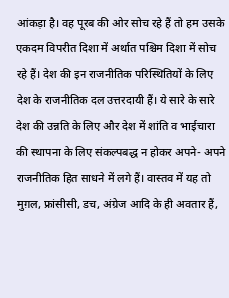आंकड़ा है। वह पूरब की ओर सोच रहे हैं तो हम उसके एकदम विपरीत दिशा में अर्थात पश्चिम दिशा में सोच रहे हैं। देश की इन राजनीतिक परिस्थितियों के लिए देश के राजनीतिक दल उत्तरदायी हैं। ये सारे के सारे देश की उन्नति के लिए और देश में शांति व भाईचारा की स्थापना के लिए संकल्पबद्ध न होकर अपने- अपने राजनीतिक हित साधने में लगे हैं। वास्तव में यह तो मुग़ल, फ्रांसीसी, डच, अंग्रेज आदि के ही अवतार हैं,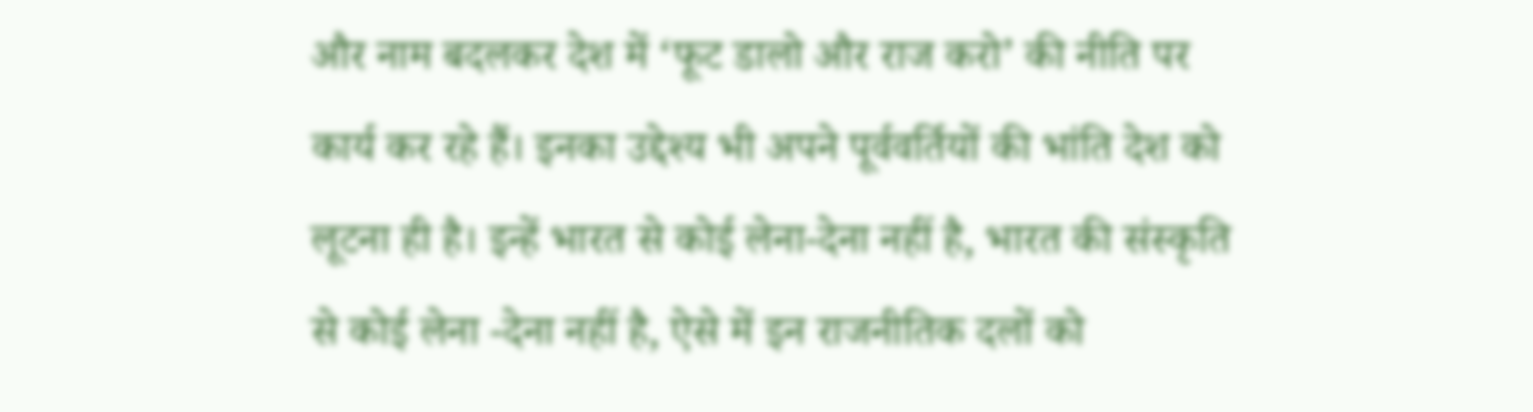और नाम बदलकर देश में ‘फूट डालो और राज करो’ की नीति पर कार्य कर रहे हैं। इनका उद्देश्य भी अपने पूर्ववर्तियों की भांति देश को लूटना ही है। इन्हें भारत से कोई लेना-देना नहीं है, भारत की संस्कृति से कोई लेना -देना नहीं है, ऐसे में इन राजनीतिक दलों को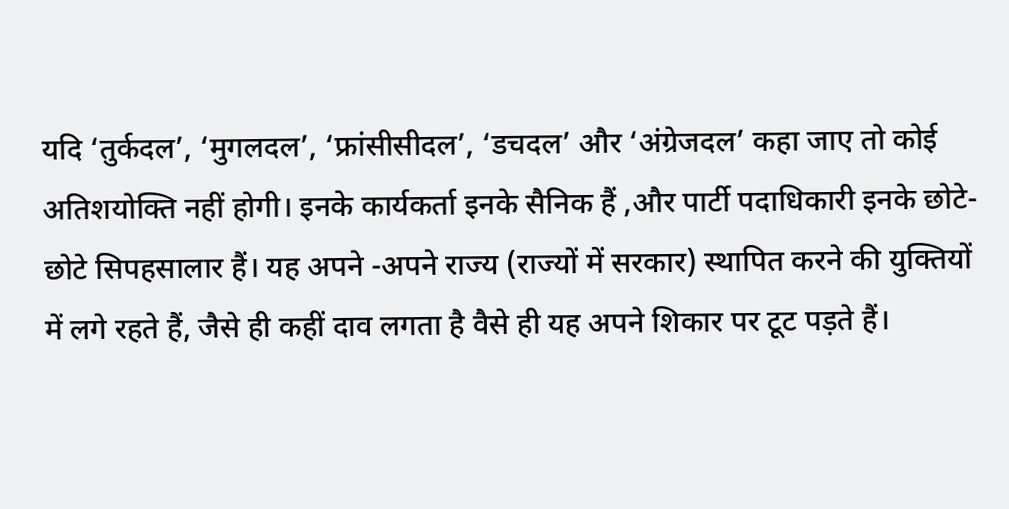यदि ‘तुर्कदल’, ‘मुगलदल’, ‘फ्रांसीसीदल’, ‘डचदल’ और ‘अंग्रेजदल’ कहा जाए तो कोई अतिशयोक्ति नहीं होगी। इनके कार्यकर्ता इनके सैनिक हैं ,और पार्टी पदाधिकारी इनके छोटे-छोटे सिपहसालार हैं। यह अपने -अपने राज्य (राज्यों में सरकार) स्थापित करने की युक्तियों में लगे रहते हैं, जैसे ही कहीं दाव लगता है वैसे ही यह अपने शिकार पर टूट पड़ते हैं।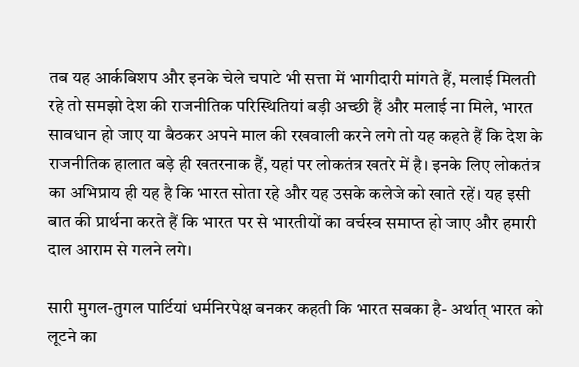तब यह आर्कबिशप और इनके चेले चपाटे भी सत्ता में भागीदारी मांगते हैं, मलाई मिलती रहे तो समझो देश की राजनीतिक परिस्थितियां बड़ी अच्छी हैं और मलाई ना मिले, भारत सावधान हो जाए या बैठकर अपने माल की रखवाली करने लगे तो यह कहते हैं कि देश के राजनीतिक हालात बड़े ही खतरनाक हैं, यहां पर लोकतंत्र खतरे में है। इनके लिए लोकतंत्र का अभिप्राय ही यह है कि भारत सोता रहे और यह उसके कलेजे को खाते रहें। यह इसी बात की प्रार्थना करते हैं कि भारत पर से भारतीयों का वर्चस्व समाप्त हो जाए और हमारी दाल आराम से गलने लगे।

सारी मुगल-तुगल पार्टियां धर्मनिरपेक्ष बनकर कहती कि भारत सबका है- अर्थात् भारत को लूटने का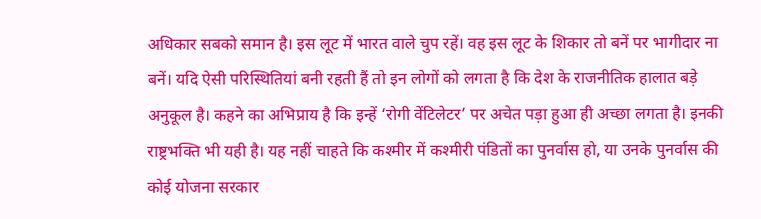अधिकार सबको समान है। इस लूट में भारत वाले चुप रहें। वह इस लूट के शिकार तो बनें पर भागीदार ना बनें। यदि ऐसी परिस्थितियां बनी रहती हैं तो इन लोगों को लगता है कि देश के राजनीतिक हालात बड़े अनुकूल है। कहने का अभिप्राय है कि इन्हें ‘रोगी वेंटिलेटर’ पर अचेत पड़ा हुआ ही अच्छा लगता है। इनकी राष्ट्रभक्ति भी यही है। यह नहीं चाहते कि कश्मीर में कश्मीरी पंडितों का पुनर्वास हो, या उनके पुनर्वास की कोई योजना सरकार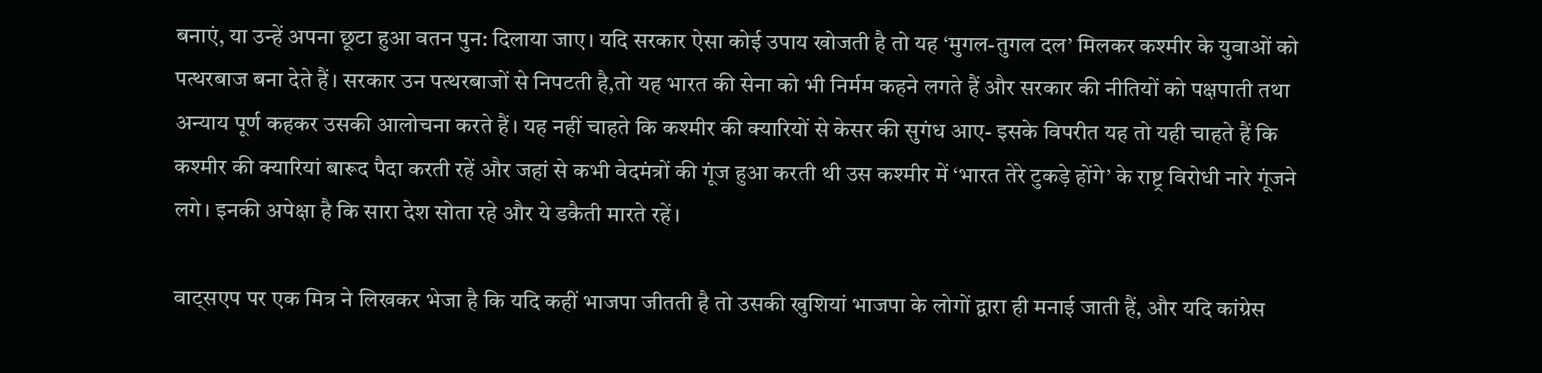बनाएं, या उन्हें अपना छूटा हुआ वतन पुन: दिलाया जाए। यदि सरकार ऐसा कोई उपाय खोजती है तो यह ‘मुगल-तुगल दल’ मिलकर कश्मीर के युवाओं को पत्थरबाज बना देते हैं। सरकार उन पत्थरबाजों से निपटती है,तो यह भारत की सेना को भी निर्मम कहने लगते हैं और सरकार की नीतियों को पक्षपाती तथा अन्याय पूर्ण कहकर उसकी आलोचना करते हैं। यह नहीं चाहते कि कश्मीर की क्यारियों से केसर की सुगंध आए- इसके विपरीत यह तो यही चाहते हैं कि कश्मीर की क्यारियां बारूद पैदा करती रहें और जहां से कभी वेदमंत्रों की गूंज हुआ करती थी उस कश्मीर में ‘भारत तेरे टुकड़े होंगे’ के राष्ट्र विरोधी नारे गूंजने लगे। इनकी अपेक्षा है कि सारा देश सोता रहे और ये डकैती मारते रहें।

वाट्सएप पर एक मित्र ने लिखकर भेजा है कि यदि कहीं भाजपा जीतती है तो उसकी खुशियां भाजपा के लोगों द्वारा ही मनाई जाती हैं, और यदि कांग्रेस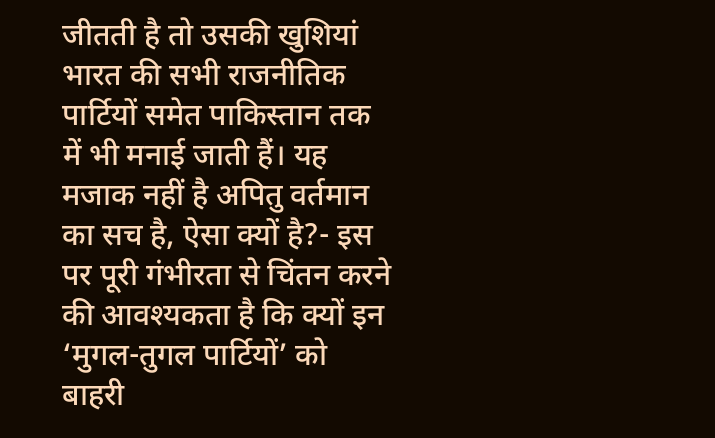जीतती है तो उसकी खुशियां भारत की सभी राजनीतिक पार्टियों समेत पाकिस्तान तक में भी मनाई जाती हैं। यह मजाक नहीं है अपितु वर्तमान का सच है, ऐसा क्यों है?- इस पर पूरी गंभीरता से चिंतन करने की आवश्यकता है कि क्यों इन ‘मुगल-तुगल पार्टियों’ को बाहरी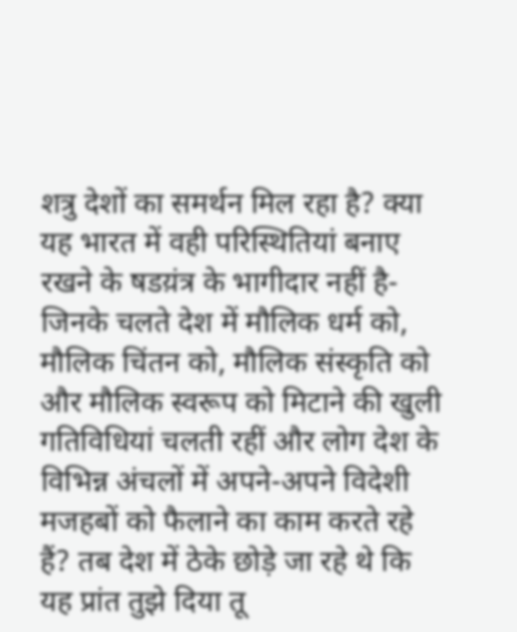शत्रु देशों का समर्थन मिल रहा है? क्या यह भारत में वही परिस्थितियां बनाए रखने के षडय़ंत्र के भागीदार नहीं है- जिनके चलते देश में मौलिक धर्म को, मौलिक चिंतन को, मौलिक संस्कृति को और मौलिक स्वरूप को मिटाने की खुली गतिविधियां चलती रहीं और लोग देश के विभिन्न अंचलों में अपने-अपने विदेशी मजहबों को फैलाने का काम करते रहे हैं? तब देश में ठेके छोड़े जा रहे थे कि यह प्रांत तुझे दिया तू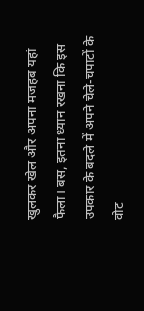खुलकर खेल और अपना मजहब यहां फैला। बस, इतना ध्यान रखना कि इस उपकार के बदले में अपने चेले-चपाटों के वोट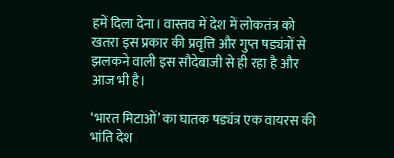हमें दिला देना। वास्तव में देश में लोकतंत्र को खतरा इस प्रकार की प्रवृत्ति और गुप्त षड्यंत्रों से झलकने वाली इस सौदेबाजी से ही रहा है और आज भी है।

‘भारत मिटाओं’ का घातक षड्यंत्र एक वायरस की भांति देश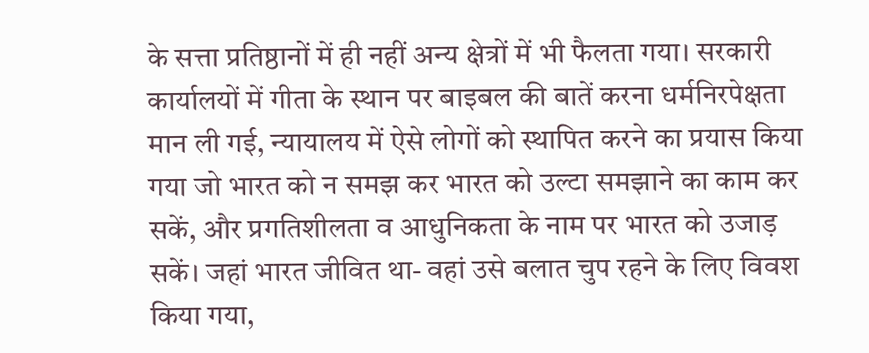के सत्ता प्रतिष्ठानों में ही नहीं अन्य क्षेत्रों में भी फैलता गया। सरकारी कार्यालयों में गीता के स्थान पर बाइबल की बातें करना धर्मनिरपेक्षता मान ली गई, न्यायालय में ऐसे लोगों को स्थापित करने का प्रयास किया गया जो भारत को न समझ कर भारत को उल्टा समझाने का काम कर सकें, और प्रगतिशीलता व आधुनिकता के नाम पर भारत को उजाड़ सकें। जहां भारत जीवित था- वहां उसे बलात चुप रहने के लिए विवश किया गया,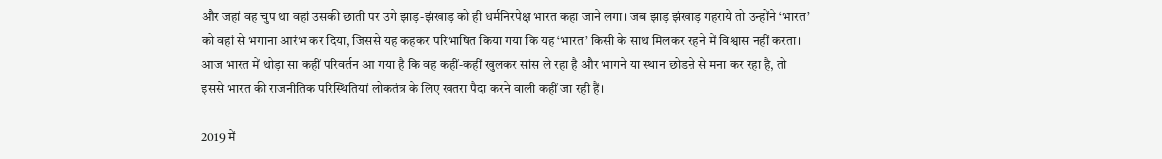और जहां वह चुप था वहां उसकी छाती पर उगे झाड़-झंखाड़ को ही धर्मनिरपेक्ष भारत कहा जाने लगा। जब झाड़ झंखाड़ गहराये तो उन्होंने ‘भारत’ को वहां से भगाना आरंभ कर दिया, जिससे यह कहकर परिभाषित किया गया कि यह ‘भारत’ किसी के साथ मिलकर रहने में विश्वास नहीं करता। आज भारत में थोड़ा सा कहीं परिवर्तन आ गया है कि वह कहीं-कहीं खुलकर सांस ले रहा है और भागने या स्थान छोडऩे से मना कर रहा है, तो इससे भारत की राजनीतिक परिस्थितियां लोकतंत्र के लिए खतरा पैदा करने वाली कहीं जा रही हैं।

2019 में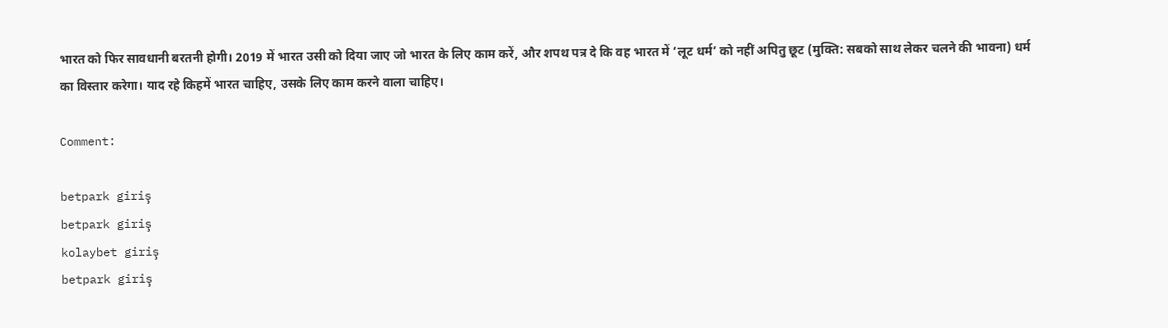भारत को फिर सावधानी बरतनी होगी। 2019 में भारत उसी को दिया जाए जो भारत के लिए काम करें, और शपथ पत्र दे कि वह भारत में ‘लूट धर्म’ को नहीं अपितु छूट (मुक्ति: सबको साथ लेकर चलने की भावना) धर्म का विस्तार करेगा। याद रहे किहमें भारत चाहिए, उसके लिए काम करने वाला चाहिए।

Comment:

betpark giriş
betpark giriş
kolaybet giriş
betpark giriş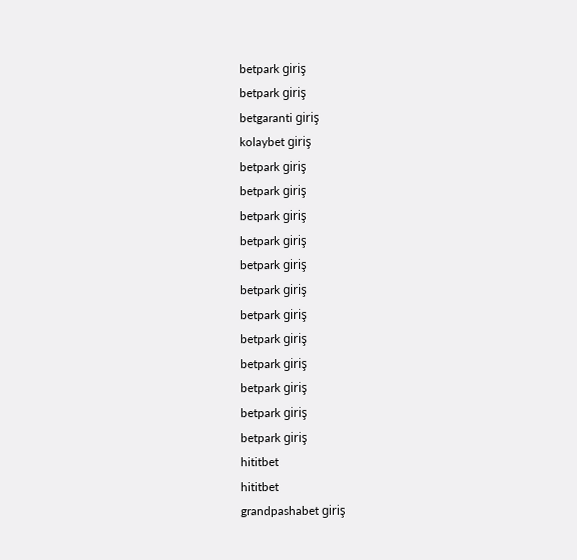betpark giriş
betpark giriş
betgaranti giriş
kolaybet giriş
betpark giriş
betpark giriş
betpark giriş
betpark giriş
betpark giriş
betpark giriş
betpark giriş
betpark giriş
betpark giriş
betpark giriş
betpark giriş
betpark giriş
hititbet
hititbet
grandpashabet giriş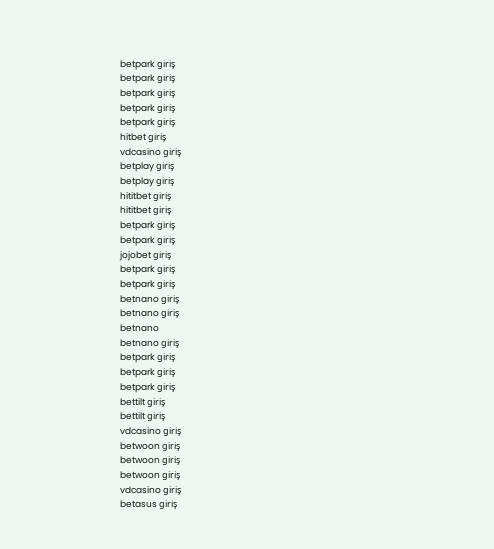betpark giriş
betpark giriş
betpark giriş
betpark giriş
betpark giriş
hitbet giriş
vdcasino giriş
betplay giriş
betplay giriş
hititbet giriş
hititbet giriş
betpark giriş
betpark giriş
jojobet giriş
betpark giriş
betpark giriş
betnano giriş
betnano giriş
betnano
betnano giriş
betpark giriş
betpark giriş
betpark giriş
bettilt giriş
bettilt giriş
vdcasino giriş
betwoon giriş
betwoon giriş
betwoon giriş
vdcasino giriş
betasus giriş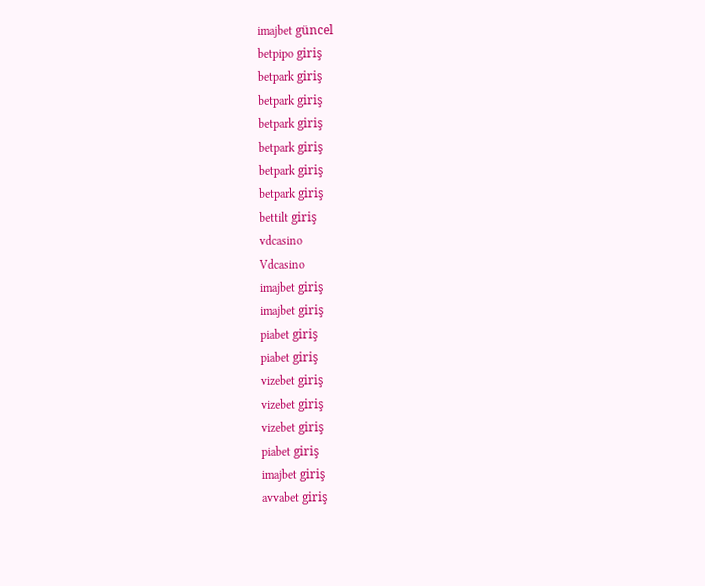imajbet güncel
betpipo giriş
betpark giriş
betpark giriş
betpark giriş
betpark giriş
betpark giriş
betpark giriş
bettilt giriş
vdcasino
Vdcasino
imajbet giriş
imajbet giriş
piabet giriş
piabet giriş
vizebet giriş
vizebet giriş
vizebet giriş
piabet giriş
imajbet giriş
avvabet giriş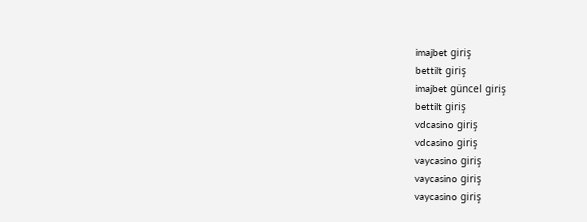imajbet giriş
bettilt giriş
imajbet güncel giriş
bettilt giriş
vdcasino giriş
vdcasino giriş
vaycasino giriş
vaycasino giriş
vaycasino giriş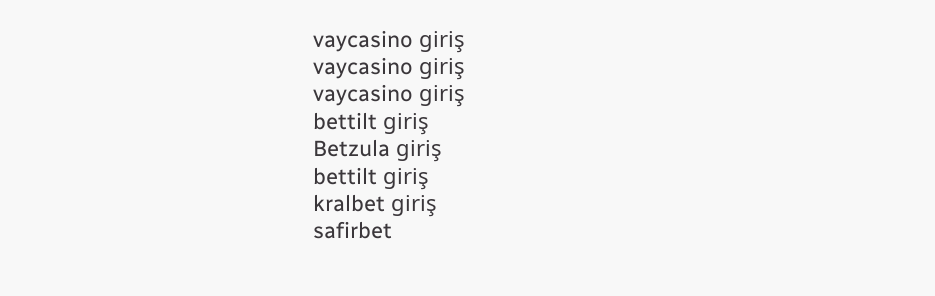vaycasino giriş
vaycasino giriş
vaycasino giriş
bettilt giriş
Betzula giriş
bettilt giriş
kralbet giriş
safirbet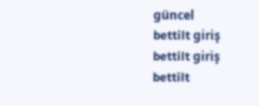güncel
bettilt giriş
bettilt giriş
bettilt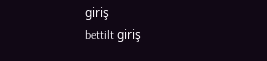giriş
bettilt giriş